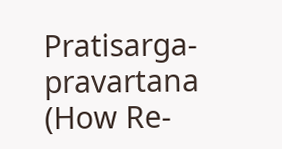Pratisarga-pravartana (How Re-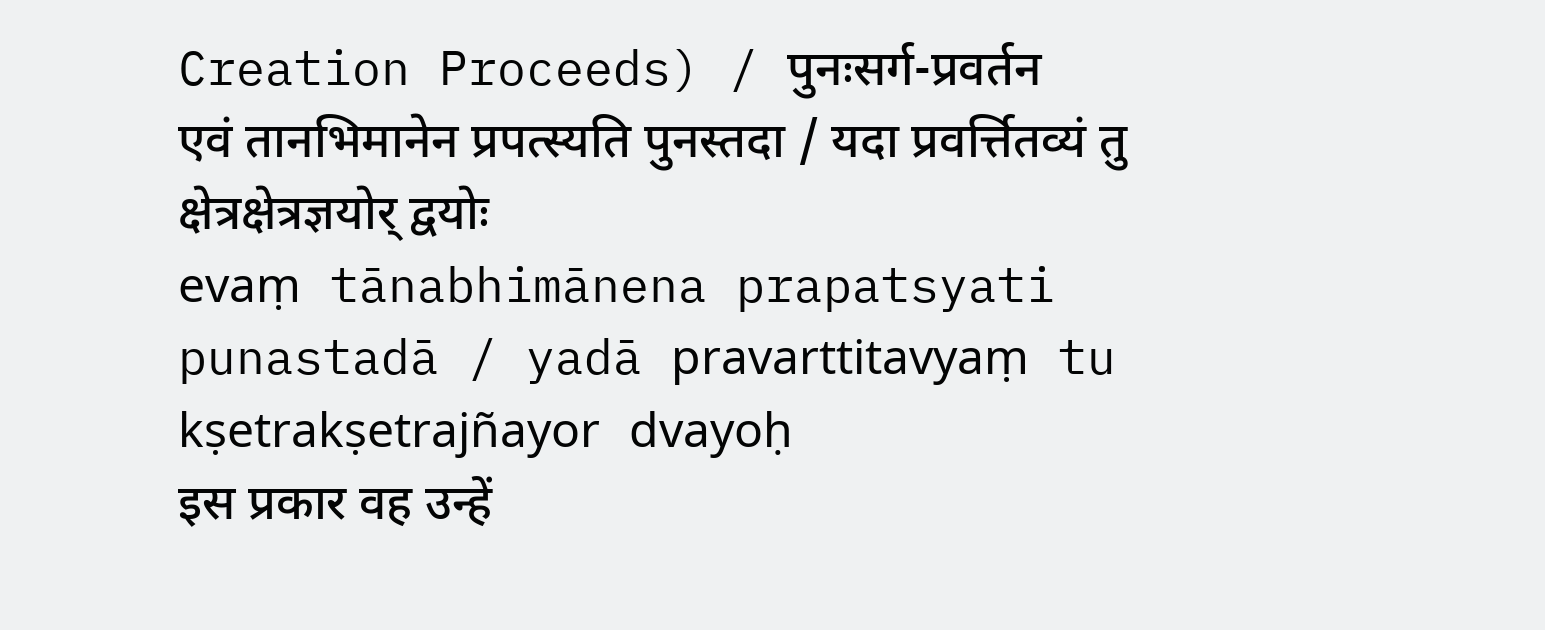Creation Proceeds) / पुनःसर्ग-प्रवर्तन
एवं तानभिमानेन प्रपत्स्यति पुनस्तदा / यदा प्रवर्त्तितव्यं तु क्षेत्रक्षेत्रज्ञयोर् द्वयोः
evaṃ tānabhimānena prapatsyati punastadā / yadā pravarttitavyaṃ tu kṣetrakṣetrajñayor dvayoḥ
इस प्रकार वह उन्हें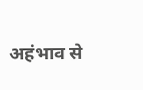अहंभाव से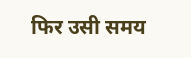फिर उसी समय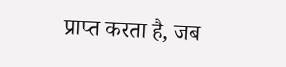प्राप्त करता है, जब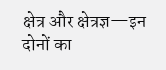क्षेत्र और क्षेत्रज्ञ—इन दोनों का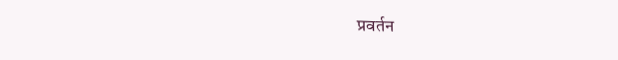प्रवर्तन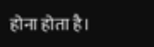होना होता है।